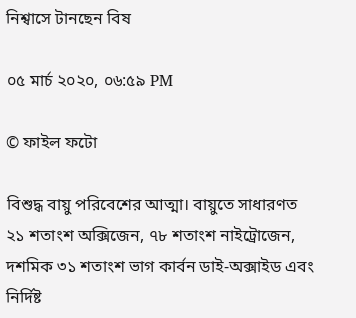নিশ্বাসে টানছেন বিষ

০৫ মার্চ ২০২০, ০৬:৫৯ PM

© ফাইল ফটো

বিশুদ্ধ বায়ু পরিবেশের আত্মা। বায়ুতে সাধারণত ২১ শতাংশ অক্সিজেন, ৭৮ শতাংশ নাইট্রোজেন, দশমিক ৩১ শতাংশ ভাগ কার্বন ডাই-অক্সাইড এবং নির্দিষ্ট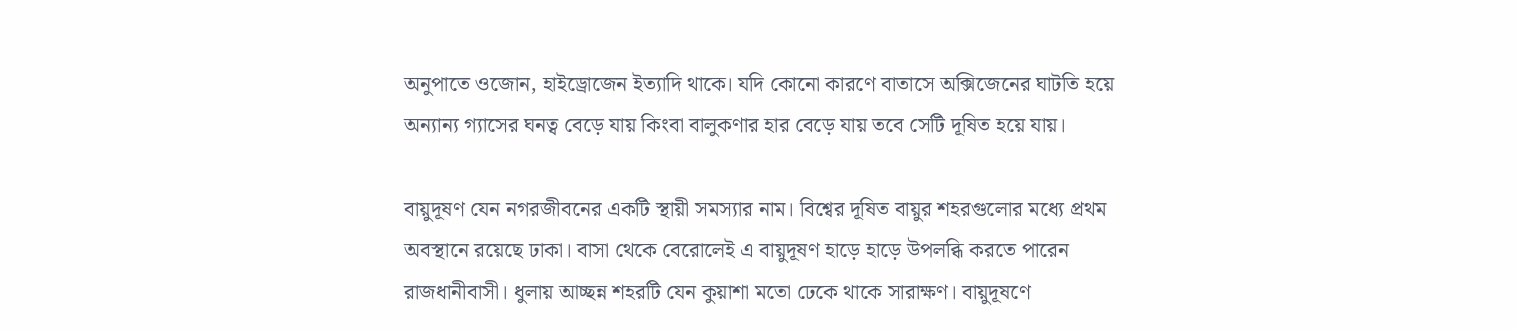অনুপাতে ওজোন, হাইড্রোজেন ইত্যাদি থাকে। যদি কোনো কারণে বাতাসে অক্সিজেনের ঘাটতি হয়ে অন্যান্য গ্যাসের ঘনত্ব বেড়ে যায় কিংবা বালুকণার হার বেড়ে যায় তবে সেটি দূষিত হয়ে যায়।

বায়ুদূষণ যেন নগরজীবনের একটি স্থায়ী সমস্যার নাম। বিশ্বের দূষিত বায়ুর শহরগুলোর মধ্যে প্রথম অবস্থানে রয়েছে ঢাকা। বাসা থেকে বেরোলেই এ বায়ুদূষণ হাড়ে হাড়ে উপলব্ধি করতে পারেন রাজধানীবাসী। ধুলায় আচ্ছন্ন শহরটি যেন কুয়াশা মতো ঢেকে থাকে সারাক্ষণ। বায়ুদূষণে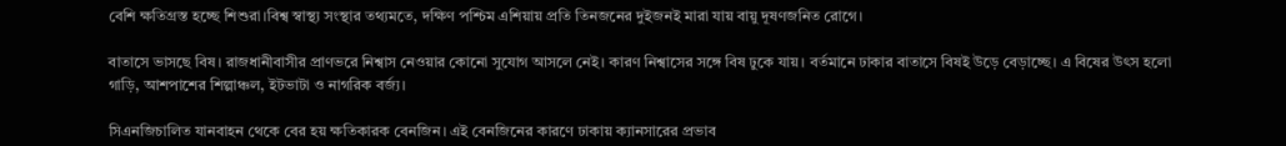বেশি ক্ষতিগ্রস্ত হচ্ছে শিশুরা।বিশ্ব স্বাস্থ্য সংস্থার তথ্যমতে, দক্ষিণ পশ্চিম এশিয়ায় প্রতি তিনজনের দুইজনই মারা যায় বায়ু দূষণজনিত রোগে।

বাতাসে ভাসছে বিষ। রাজধানীবাসীর প্রাণভরে নিশ্বাস নেওয়ার কোনো সুযোগ আসলে নেই। কারণ নিশ্বাসের সঙ্গে বিষ ঢুকে যায়। বর্তমানে ঢাকার বাতাসে বিষই উড়ে বেড়াচ্ছে। এ বিষের উৎস হলো গাড়ি, আশপাশের শিল্পাঞ্চল, ইটভাটা ও নাগরিক বর্জ্য।

সিএনজিচালিত যানবাহন থেকে বের হয় ক্ষতিকারক বেনজিন। এই বেনজিনের কারণে ঢাকায় ক্যানসারের প্রভাব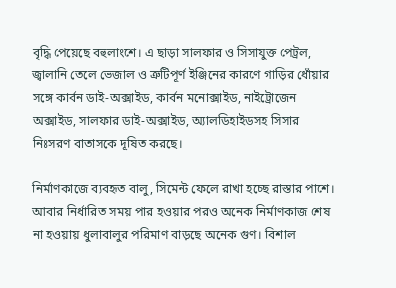বৃদ্ধি পেয়েছে বহুলাংশে। এ ছাড়া সালফার ও সিসাযুক্ত পেট্রল, জ্বালানি তেলে ভেজাল ও ত্রুটিপূর্ণ ইঞ্জিনের কারণে গাড়ির ধোঁয়ার সঙ্গে কার্বন ডাই-অক্সাইড, কার্বন মনোক্সাইড, নাইট্রোজেন অক্সাইড, সালফার ডাই-অক্সাইড, অ্যালডিহাইডসহ সিসার নিঃসরণ বাতাসকে দূষিত করছে।

নির্মাণকাজে ব্যবহৃত বালু, সিমেন্ট ফেলে রাখা হচ্ছে রাস্তার পাশে। আবার নির্ধারিত সময় পার হওয়ার পরও অনেক নির্মাণকাজ শেষ না হওয়ায় ধুলাবালুর পরিমাণ বাড়ছে অনেক গুণ। বিশাল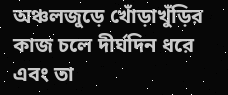অঞ্চলজুড়ে খোঁড়াখুঁড়ির কাজ চলে দীর্ঘদিন ধরে এবং তা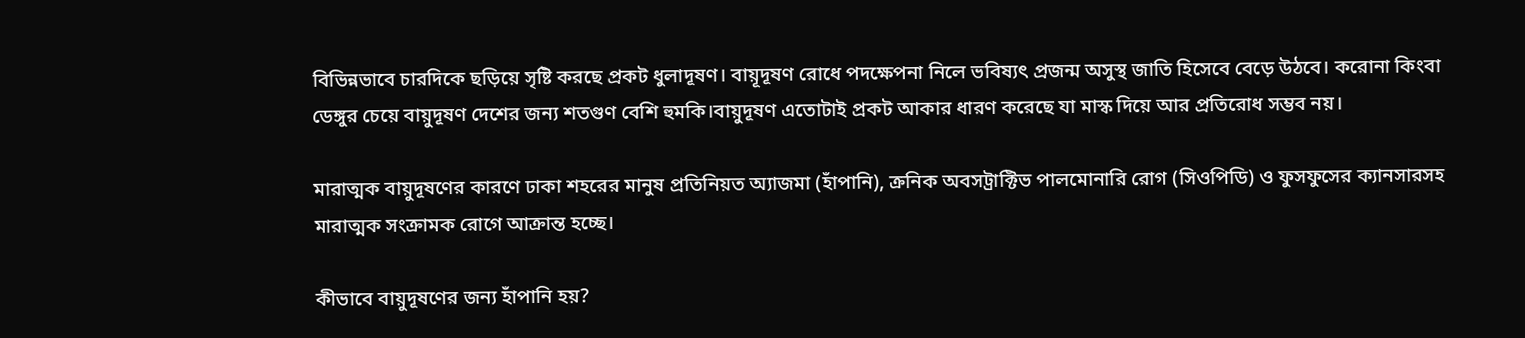বিভিন্নভাবে চারদিকে ছড়িয়ে সৃষ্টি করছে প্রকট ধুলাদূষণ। বায়ূদূষণ রোধে পদক্ষেপনা নিলে ভবিষ্যৎ প্রজন্ম অসুস্থ জাতি হিসেবে বেড়ে উঠবে। করোনা কিংবা ডেঙ্গুর চেয়ে বায়ুদূষণ দেশের জন্য শতগুণ বেশি হুমকি।বায়ুদূষণ এতোটাই প্রকট আকার ধারণ করেছে যা মাস্ক দিয়ে আর প্রতিরোধ সম্ভব নয়।

মারাত্মক বায়ুদূষণের কারণে ঢাকা শহরের মানুষ প্রতিনিয়ত অ্যাজমা (হাঁপানি), ক্রনিক অবসট্রাক্টিভ পালমোনারি রোগ (সিওপিডি) ও ফুসফুসের ক্যানসারসহ মারাত্মক সংক্রামক রোগে আক্রান্ত হচ্ছে।

কীভাবে বায়ুদূষণের জন্য হাঁপানি হয়?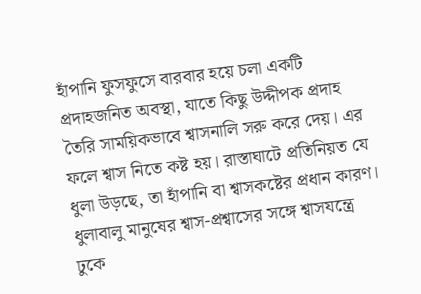হাঁপানি ফুসফুসে বারবার হয়ে চলা একটি প্রদাহজনিত অবস্থা, যাতে কিছু উদ্দীপক প্রদাহ তৈরি সাময়িকভাবে শ্বাসনালি সরু করে দেয়। এর ফলে শ্বাস নিতে কষ্ট হয়। রাস্তাঘাটে প্রতিনিয়ত যে ধুলা উড়ছে, তা হাঁপানি বা শ্বাসকষ্টের প্রধান কারণ। ধুলাবালু মানুষের শ্বাস-প্রশ্বাসের সঙ্গে শ্বাসযন্ত্রে ঢুকে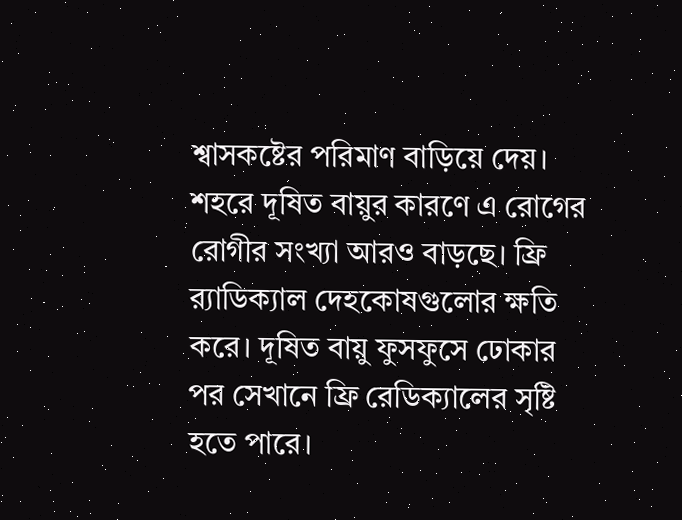শ্বাসকষ্টের পরিমাণ বাড়িয়ে দেয়। শহরে দূষিত বায়ুর কারণে এ রোগের রোগীর সংখ্যা আরও বাড়ছে। ফ্রি র‍্যাডিক্যাল দেহকোষগুলোর ক্ষতি করে। দূষিত বায়ু ফুসফুসে ঢোকার পর সেখানে ফ্রি রেডিক্যালের সৃষ্টি হতে পারে।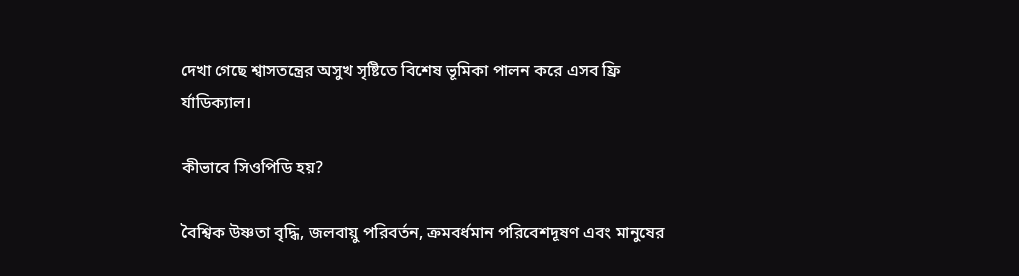দেখা গেছে শ্বাসতন্ত্রের অসুখ সৃষ্টিতে বিশেষ ভূমিকা পালন করে এসব ফ্রি র্যাডিক্যাল।

কীভাবে সিওপিডি হয়?

বৈশ্বিক উষ্ণতা বৃদ্ধি, জলবায়ু পরিবর্তন, ক্রমবর্ধমান পরিবেশদূষণ এবং মানুষের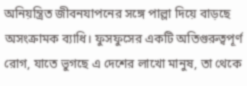অনিয়ন্ত্রিত জীবনযাপনের সঙ্গে পাল্লা দিয়ে বাড়ছে অসংক্রামক ব্যাধি। ফুসফুসের একটি অতিগুরুত্বপূর্ণ রোগ, যাতে ভুগছে এ দেশের লাখো মানুষ, তা থেকে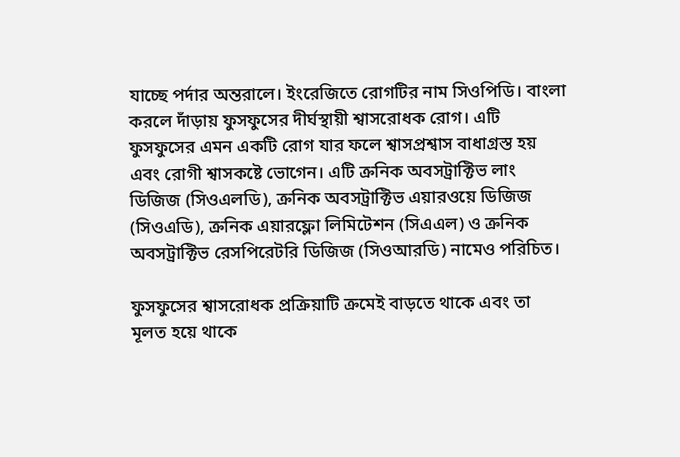যাচ্ছে পর্দার অন্তরালে। ইংরেজিতে রোগটির নাম সিওপিডি। বাংলা করলে দাঁড়ায় ফুসফুসের দীর্ঘস্থায়ী শ্বাসরোধক রোগ। এটি ফুসফুসের এমন একটি রোগ যার ফলে শ্বাসপ্রশ্বাস বাধাগ্রস্ত হয় এবং রোগী শ্বাসকষ্টে ভোগেন। এটি ক্রনিক অবসট্রাক্টিভ লাং ডিজিজ (সিওএলডি), ক্রনিক অবসট্রাক্টিভ এয়ারওয়ে ডিজিজ (সিওএডি), ক্রনিক এয়ারফ্লো লিমিটেশন (সিএএল) ও ক্রনিক অবসট্রাক্টিভ রেসপিরেটরি ডিজিজ (সিওআরডি) নামেও পরিচিত।

ফুসফুসের শ্বাসরোধক প্রক্রিয়াটি ক্রমেই বাড়তে থাকে এবং তা মূলত হয়ে থাকে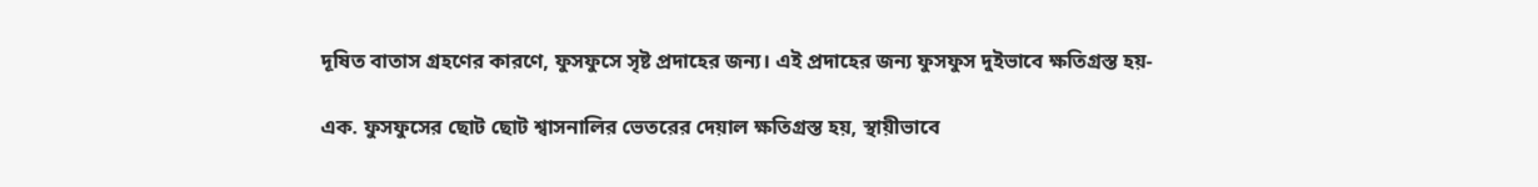দূষিত বাতাস গ্রহণের কারণে, ফুসফুসে সৃষ্ট প্রদাহের জন্য। এই প্রদাহের জন্য ফুসফুস দুইভাবে ক্ষতিগ্রস্ত হয়-

এক. ফুসফুসের ছোট ছোট শ্বাসনালির ভেতরের দেয়াল ক্ষতিগ্রস্ত হয়, স্থায়ীভাবে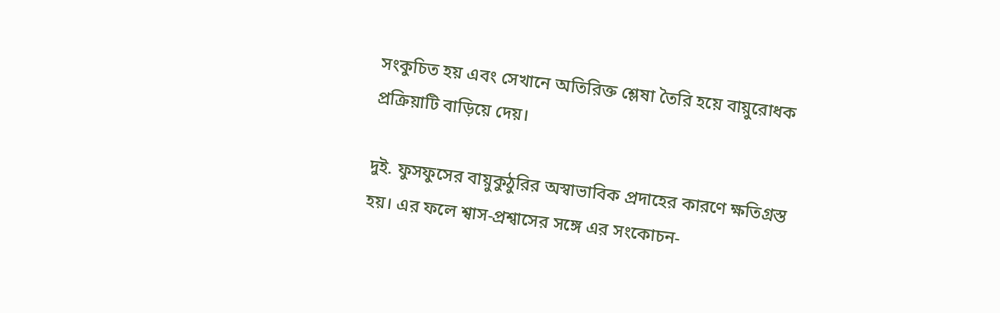সংকুচিত হয় এবং সেখানে অতিরিক্ত শ্লেষা তৈরি হয়ে বায়ুরোধক প্রক্রিয়াটি বাড়িয়ে দেয়।

দুই. ফুসফুসের বায়ুকুঠুরির অস্বাভাবিক প্রদাহের কারণে ক্ষতিগ্রস্ত হয়। এর ফলে শ্বাস-প্রশ্বাসের সঙ্গে এর সংকোচন-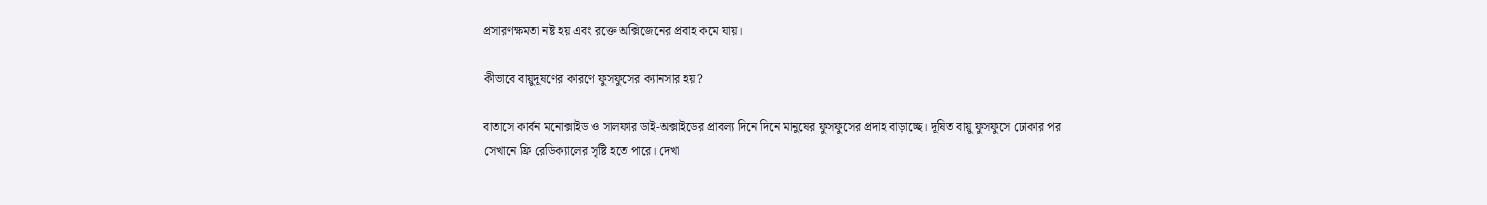প্রসারণক্ষমতা নষ্ট হয় এবং রক্তে অক্সিজেনের প্রবাহ কমে যায়।

কীভাবে বায়ুদূষণের কারণে ফুসফুসের ক্যানসার হয়?

বাতাসে কার্বন মনোক্সাইড ও সালফার ডাই-অক্সাইডের প্রাবল্য দিনে দিনে মানুষের ফুসফুসের প্রদাহ বাড়াচ্ছে। দূষিত বায়ু ফুসফুসে ঢোকার পর সেখানে ফ্রি রেডিক্যালের সৃষ্টি হতে পারে। দেখা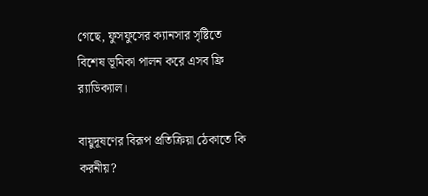গেছে, ফুসফুসের ক্যানসার সৃষ্টিতে বিশেষ ভূমিকা পালন করে এসব ফ্রি র‍্যাডিক্যাল।

বায়ুদূষণের বিরূপ প্রতিক্রিয়া ঠেকাতে কি করনীয়?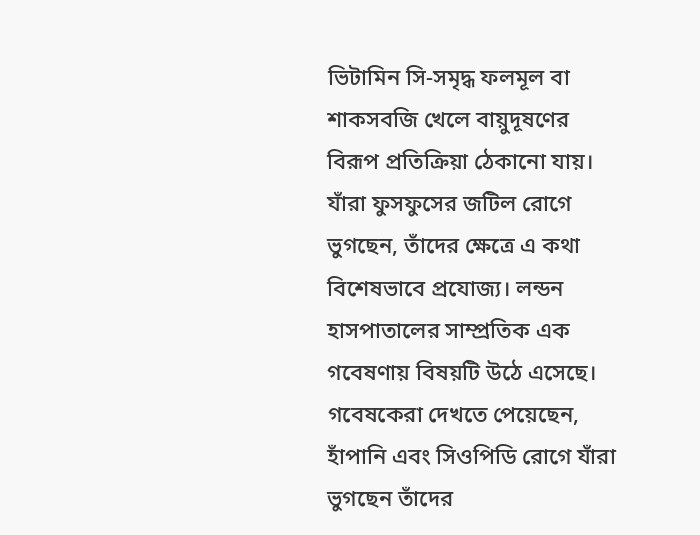ভিটামিন সি-সমৃদ্ধ ফলমূল বা শাকসবজি খেলে বায়ুদূষণের বিরূপ প্রতিক্রিয়া ঠেকানো যায়। যাঁরা ফুসফুসের জটিল রোগে ভুগছেন, তাঁদের ক্ষেত্রে এ কথা বিশেষভাবে প্রযোজ্য। লন্ডন হাসপাতালের সাম্প্রতিক এক গবেষণায় বিষয়টি উঠে এসেছে। গবেষকেরা দেখতে পেয়েছেন, হাঁপানি এবং সিওপিডি রোগে যাঁরা ভুগছেন তাঁদের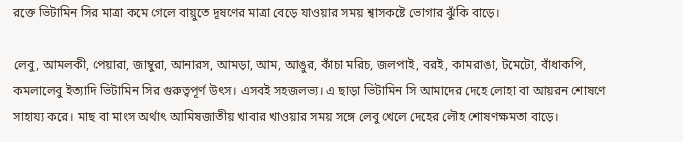রক্তে ভিটামিন সির মাত্রা কমে গেলে বায়ুতে দূষণের মাত্রা বেড়ে যাওয়ার সময় শ্বাসকষ্টে ভোগার ঝুঁকি বাড়ে।

লেবু, আমলকী, পেয়ারা, জাম্বুরা, আনারস, আমড়া, আম, আঙুর, কাঁচা মরিচ, জলপাই, বরই, কামরাঙা, টমেটো, বাঁধাকপি, কমলালেবু ইত্যাদি ভিটামিন সির গুরুত্বপূর্ণ উৎস। এসবই সহজলভ্য। এ ছাড়া ভিটামিন সি আমাদের দেহে লোহা বা আয়রন শোষণে সাহায্য করে। মাছ বা মাংস অর্থাৎ আমিষজাতীয় খাবার খাওয়ার সময় সঙ্গে লেবু খেলে দেহের লৌহ শোষণক্ষমতা বাড়ে।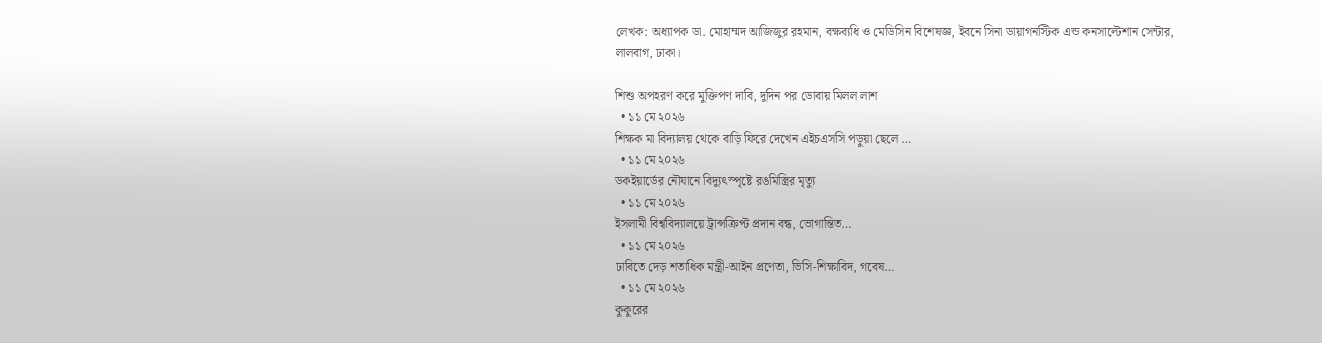লেখক: অধ্যাপক ডা. মোহাম্মদ আজিজুর রহমান, বক্ষব্যধি ও মেডিসিন বিশেষজ্ঞ, ইবনে সিনা ডায়াগনস্টিক এন্ড কনসাল্টেশান সেন্টার, লালবাগ, ঢাকা।

শিশু অপহরণ করে মুক্তিপণ দাবি, দুদিন পর ডোবায় মিলল লাশ
  • ১১ মে ২০২৬
শিক্ষক মা বিদ্যালয় থেকে বাড়ি ফিরে দেখেন এইচএসসি পড়ুয়া ছেলে …
  • ১১ মে ২০২৬
ডকইয়ার্ডের নৌযানে বিদ্যুৎস্পৃষ্টে রঙমিস্ত্রির মৃত্যু
  • ১১ মে ২০২৬
ইসলামী বিশ্ববিদ্যালয়ে ট্রান্সক্রিপ্ট প্রদান বন্ধ, ভোগান্তিত…
  • ১১ মে ২০২৬
ঢাবিতে দেড় শতাধিক মন্ত্রী-আইন প্রণেতা, ভিসি-শিক্ষাবিদ, গবেষ…
  • ১১ মে ২০২৬
কুকুরের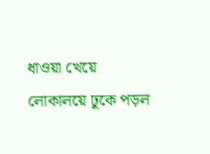ধাওয়া খেয়ে লোকালয়ে ঢুকে পড়ল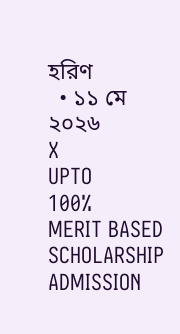হরিণ
  • ১১ মে ২০২৬
X
UPTO
100%
MERIT BASED
SCHOLARSHIP
ADMISSION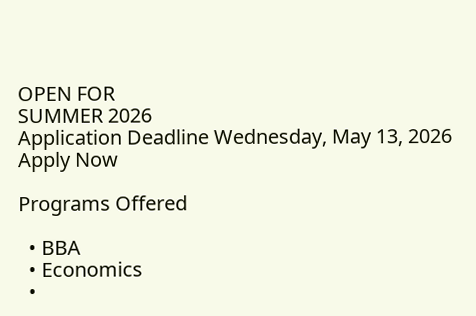OPEN FOR
SUMMER 2026
Application Deadline Wednesday, May 13, 2026
Apply Now

Programs Offered

  • BBA
  • Economics
  •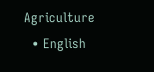Agriculture
  • English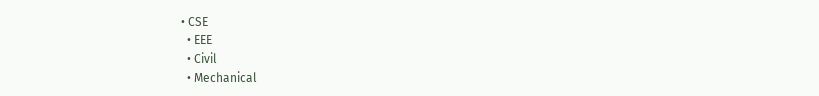• CSE
  • EEE
  • Civil
  • Mechanical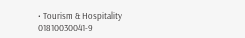• Tourism & Hospitality
01810030041-9